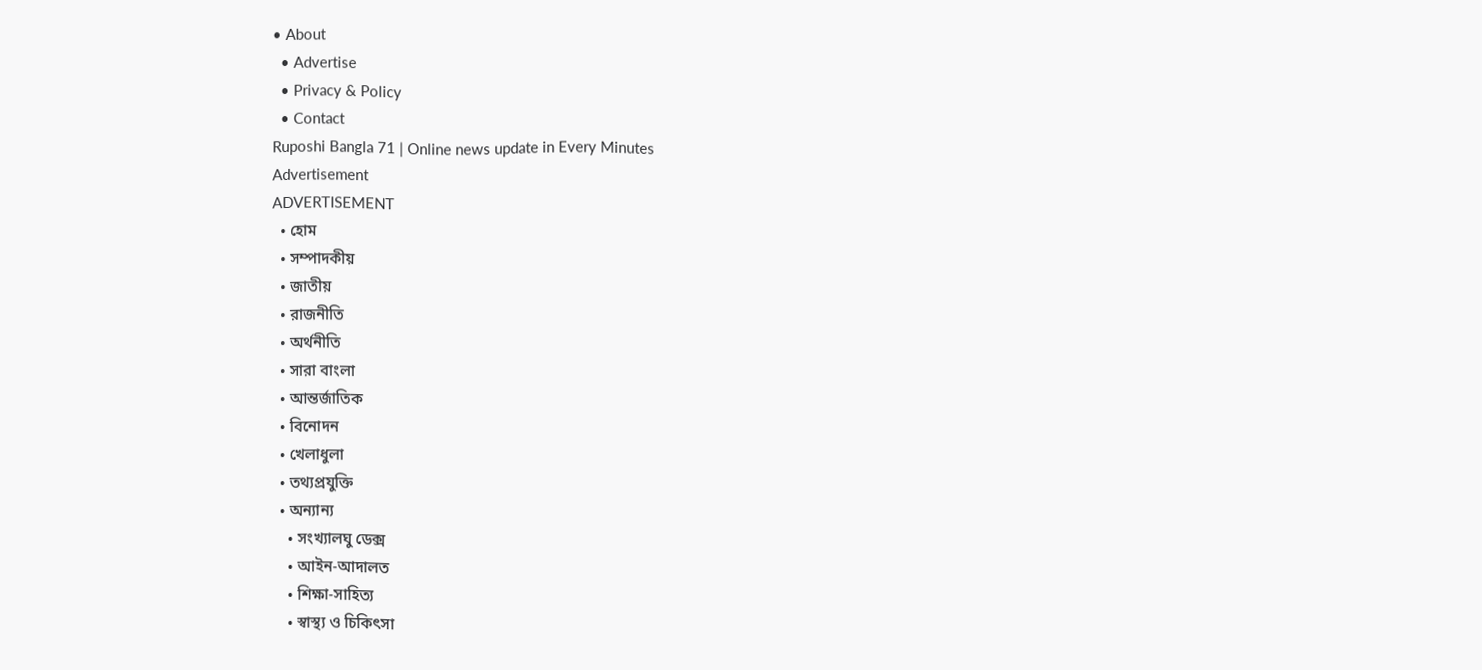• About
  • Advertise
  • Privacy & Policy
  • Contact
Ruposhi Bangla 71 | Online news update in Every Minutes
Advertisement
ADVERTISEMENT
  • হোম
  • সম্পাদকীয়
  • জাতীয়
  • রাজনীতি
  • অর্থনীতি
  • সারা বাংলা
  • আন্তর্জাতিক
  • বিনোদন
  • খেলাধুলা
  • তথ্যপ্রযুক্তি
  • অন্যান্য
    • সংখ্যালঘু ডেক্স
    • আইন-আদালত
    • শিক্ষা-সাহিত্য
    • স্বাস্থ্য ও চিকিৎসা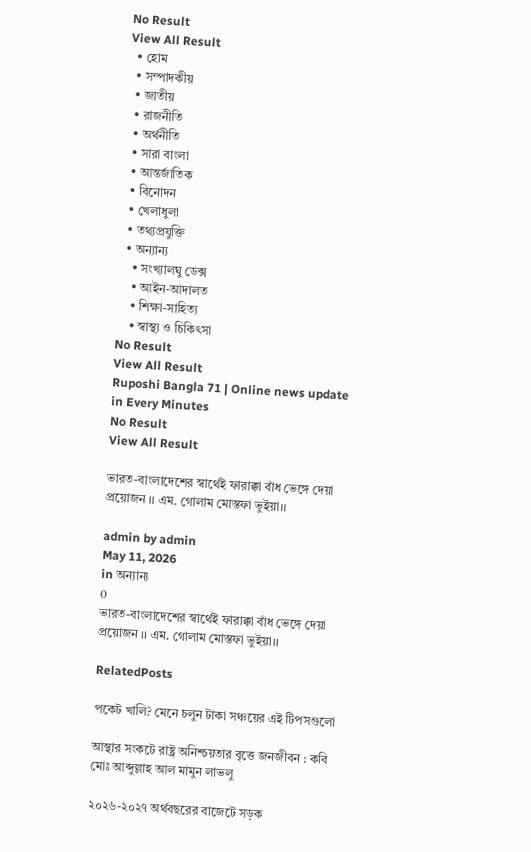No Result
View All Result
  • হোম
  • সম্পাদকীয়
  • জাতীয়
  • রাজনীতি
  • অর্থনীতি
  • সারা বাংলা
  • আন্তর্জাতিক
  • বিনোদন
  • খেলাধুলা
  • তথ্যপ্রযুক্তি
  • অন্যান্য
    • সংখ্যালঘু ডেক্স
    • আইন-আদালত
    • শিক্ষা-সাহিত্য
    • স্বাস্থ্য ও চিকিৎসা
No Result
View All Result
Ruposhi Bangla 71 | Online news update in Every Minutes
No Result
View All Result

ভারত-বাংলাদেশের স্বার্থেই ফারাক্কা বাঁধ ভেঙ্গে দেয়া প্রয়োজন ।। এম. গোলাম মোস্তফা ভুইয়া।।

admin by admin
May 11, 2026
in অন্যান্য
0
ভারত-বাংলাদেশের স্বার্থেই ফারাক্কা বাঁধ ভেঙ্গে দেয়া প্রয়োজন ।। এম. গোলাম মোস্তফা ভুইয়া।।

RelatedPosts

পকেট খালি? মেনে চলুন টাকা সঞ্চয়ের এই টিপসগুলো

আস্থার সংকটে রাষ্ট্র অনিশ্চয়তার বৃত্তে জনজীবন : কবি মোঃ আব্দুল্লাহ আল মামুন লাভলু

২০২৬-২০২৭ অর্থবছরের বাজেটে সড়ক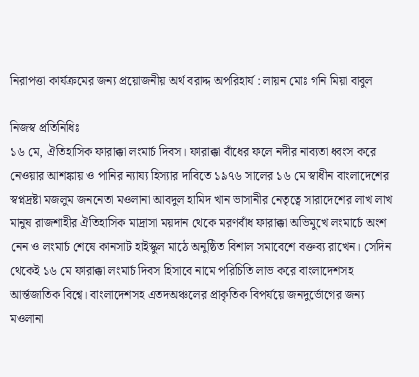নিরাপত্তা কার্যক্রমের জন্য প্রয়োজনীয় অর্থ বরাদ্দ অপরিহার্য : লায়ন মোঃ গনি মিয়া বাবুল

নিজস্ব প্রতিনিধিঃ
১৬ মে, ঐতিহাসিক ফারাক্কা লংমার্চ দিবস। ফারাক্কা বাঁধের ফলে নদীর নাব্যতা ধ্বংস করে নেওয়ার আশঙ্কায় ও পানির ন্যায্য হিস্যার দাবিতে ১৯৭৬ সালের ১৬ মে স্বাধীন বাংলাদেশের স্বপ্নদ্রষ্টা মজলুম জননেতা মওলানা আবদুল হামিদ খান ভাসানীর নেতৃত্বে সারাদেশের লাখ লাখ মানুষ রাজশাহীর ঐতিহাসিক মাদ্রাসা ময়দান থেকে মরণবাঁধ ফারাক্কা অভিমুখে লংমার্চে অংশ নেন ও লংমার্চ শেষে কানসাট হাইস্কুল মাঠে অনুষ্ঠিত বিশাল সমাবেশে বক্তব্য রাখেন। সেদিন থেকেই ১৬ মে ফারাক্কা লংমার্চ দিবস হিসাবে নামে পরিচিতি লাভ করে বাংলাদেশসহ আর্ন্তজাতিক বিশ্বে। বাংলাদেশসহ এতদঅঞ্চলের প্রাকৃতিক বিপর্যয়ে জনদুর্ভোগের জন্য মওলানা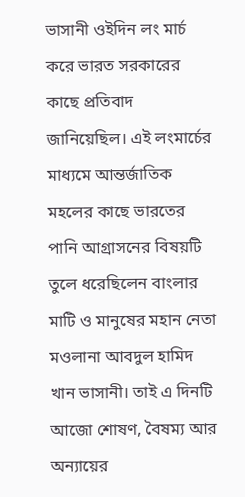ভাসানী ওইদিন লং মার্চ করে ভারত সরকারের কাছে প্রতিবাদ জানিয়েছিল। এই লংমার্চের মাধ্যমে আন্তর্জাতিক মহলের কাছে ভারতের পানি আগ্রাসনের বিষয়টি তুলে ধরেছিলেন বাংলার মাটি ও মানুষের মহান নেতা মওলানা আবদুল হামিদ খান ভাসানী। তাই এ দিনটি আজো শোষণ, বৈষম্য আর অন্যায়ের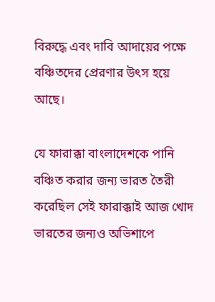বিরুদ্ধে এবং দাবি আদায়ের পক্ষে বঞ্চিতদের প্রেরণার উৎস হয়ে আছে।

যে ফারাক্কা বাংলাদেশকে পানি বঞ্চিত করার জন্য ভারত তৈরী করেছিল সেই ফারাক্কাই আজ খোদ ভারতের জন্যও অভিশাপে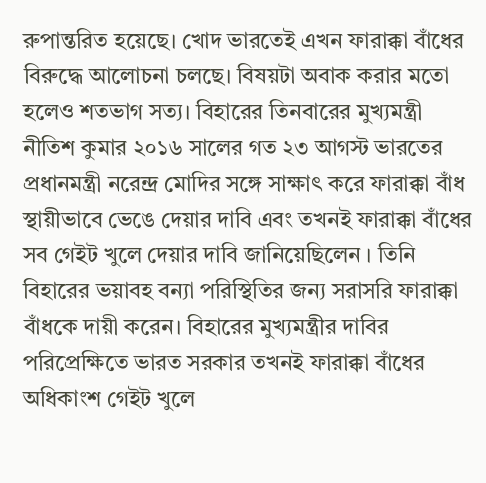রুপান্তরিত হয়েছে। খোদ ভারতেই এখন ফারাক্কা বাঁধের বিরুদ্ধে আলোচনা চলছে। বিষয়টা অবাক করার মতো হলেও শতভাগ সত্য। বিহারের তিনবারের মুখ্যমন্ত্রী নীতিশ কুমার ২০১৬ সালের গত ২৩ আগস্ট ভারতের প্রধানমন্ত্রী নরেন্দ্র মোদির সঙ্গে সাক্ষাৎ করে ফারাক্কা বাঁধ স্থায়ীভাবে ভেঙে দেয়ার দাবি এবং তখনই ফারাক্কা বাঁধের সব গেইট খুলে দেয়ার দাবি জানিয়েছিলেন । তিনি বিহারের ভয়াবহ বন্যা পরিস্থিতির জন্য সরাসরি ফারাক্কা বাঁধকে দায়ী করেন। বিহারের মুখ্যমন্ত্রীর দাবির পরিপ্রেক্ষিতে ভারত সরকার তখনই ফারাক্কা বাঁধের অধিকাংশ গেইট খুলে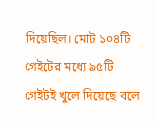দিয়েছিল। মোট ১০৪টি গেইটের মধ্যে ৯৫টি গেইটই খুলে দিয়েছে বলে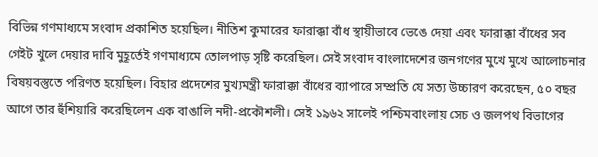বিভিন্ন গণমাধ্যমে সংবাদ প্রকাশিত হয়েছিল। নীতিশ কুমারের ফারাক্কা বাঁধ স্থায়ীভাবে ভেঙে দেয়া এবং ফারাক্কা বাঁধের সব গেইট খুলে দেয়ার দাবি মুহূর্তেই গণমাধ্যমে তোলপাড় সৃষ্টি করেছিল। সেই সংবাদ বাংলাদেশের জনগণের মুখে মুখে আলোচনার বিষয়বস্তুতে পরিণত হয়েছিল। বিহার প্রদেশের মুখ্যমন্ত্রী ফারাক্কা বাঁধের ব্যাপারে সম্প্রতি যে সত্য উচ্চারণ করেছেন, ৫০ বছর আগে তার হুঁশিয়ারি করেছিলেন এক বাঙালি নদী-প্রকৌশলী। সেই ১৯৬২ সালেই পশ্চিমবাংলায় সেচ ও জলপথ বিভাগের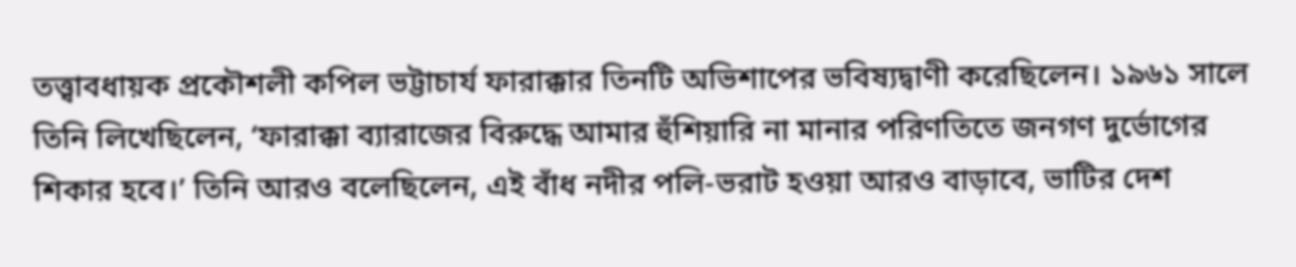তত্ত্বাবধায়ক প্রকৌশলী কপিল ভট্টাচার্য ফারাক্কার তিনটি অভিশাপের ভবিষ্যদ্বাণী করেছিলেন। ১৯৬১ সালে তিনি লিখেছিলেন, ‘ফারাক্কা ব্যারাজের বিরুদ্ধে আমার হুঁশিয়ারি না মানার পরিণতিতে জনগণ দুর্ভোগের শিকার হবে।’ তিনি আরও বলেছিলেন, এই বাঁধ নদীর পলি-ভরাট হওয়া আরও বাড়াবে, ভাটির দেশ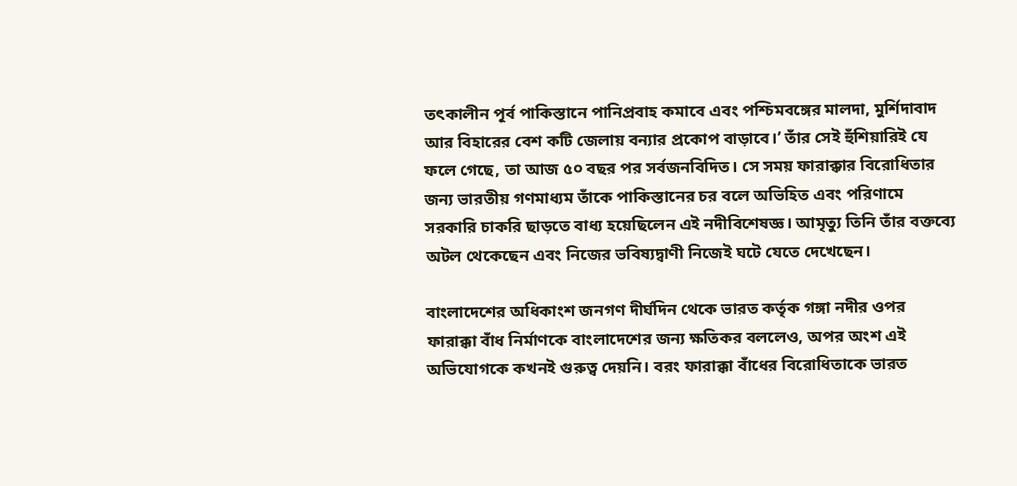তৎকালীন পূর্ব পাকিস্তানে পানিপ্রবাহ কমাবে এবং পশ্চিমবঙ্গের মালদা, মুর্শিদাবাদ আর বিহারের বেশ কটি জেলায় বন্যার প্রকোপ বাড়াবে।’ তাঁর সেই হুঁশিয়ারিই যে ফলে গেছে, তা আজ ৫০ বছর পর সর্বজনবিদিত। সে সময় ফারাক্কার বিরোধিতার জন্য ভারতীয় গণমাধ্যম তাঁকে পাকিস্তানের চর বলে অভিহিত এবং পরিণামে সরকারি চাকরি ছাড়তে বাধ্য হয়েছিলেন এই নদীবিশেষজ্ঞ। আমৃত্যু তিনি তাঁর বক্তব্যে অটল থেকেছেন এবং নিজের ভবিষ্যদ্বাণী নিজেই ঘটে যেতে দেখেছেন।

বাংলাদেশের অধিকাংশ জনগণ দীর্ঘদিন থেকে ভারত কর্তৃক গঙ্গা নদীর ওপর ফারাক্কা বাঁধ নির্মাণকে বাংলাদেশের জন্য ক্ষতিকর বললেও, অপর অংশ এই অভিযোগকে কখনই গুরুত্ব দেয়নি। বরং ফারাক্কা বাঁধের বিরোধিতাকে ভারত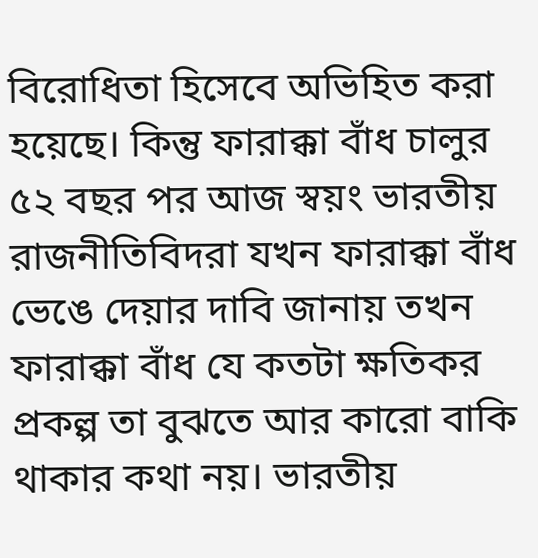বিরোধিতা হিসেবে অভিহিত করা হয়েছে। কিন্তু ফারাক্কা বাঁধ চালুর ৫২ বছর পর আজ স্বয়ং ভারতীয় রাজনীতিবিদরা যখন ফারাক্কা বাঁধ ভেঙে দেয়ার দাবি জানায় তখন ফারাক্কা বাঁধ যে কতটা ক্ষতিকর প্রকল্প তা বুঝতে আর কারো বাকি থাকার কথা নয়। ভারতীয়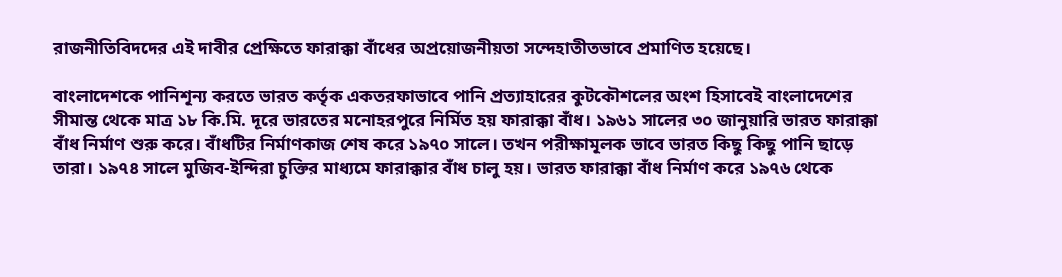রাজনীতিবিদদের এই দাবীর প্রেক্ষিতে ফারাক্কা বাঁধের অপ্রয়োজনীয়তা সন্দেহাতীতভাবে প্রমাণিত হয়েছে।

বাংলাদেশকে পানিশূন্য করতে ভারত কর্তৃক একতরফাভাবে পানি প্রত্যাহারের কুটকৌশলের অংশ হিসাবেই বাংলাদেশের সীমান্ত থেকে মাত্র ১৮ কি.মি. দূরে ভারতের মনোহরপুরে নির্মিত হয় ফারাক্কা বাঁধ। ১৯৬১ সালের ৩০ জানুয়ারি ভারত ফারাক্কা বাঁধ নির্মাণ শুরু করে। বাঁধটির নির্মাণকাজ শেষ করে ১৯৭০ সালে। তখন পরীক্ষামূলক ভাবে ভারত কিছু কিছু পানি ছাড়ে তারা। ১৯৭৪ সালে মুজিব-ইন্দিরা চুক্তির মাধ্যমে ফারাক্কার বাঁধ চালু হয়। ভারত ফারাক্কা বাঁধ নির্মাণ করে ১৯৭৬ থেকে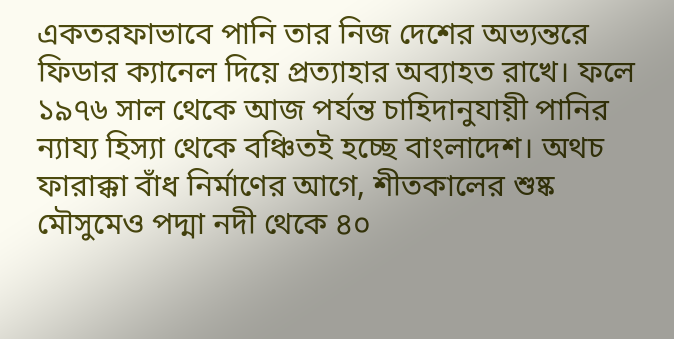একতরফাভাবে পানি তার নিজ দেশের অভ্যন্তরে ফিডার ক্যানেল দিয়ে প্রত্যাহার অব্যাহত রাখে। ফলে ১৯৭৬ সাল থেকে আজ পর্যন্ত চাহিদানুযায়ী পানির ন্যায্য হিস্যা থেকে বঞ্চিতই হচ্ছে বাংলাদেশ। অথচ ফারাক্কা বাঁধ নির্মাণের আগে, শীতকালের শুষ্ক মৌসুমেও পদ্মা নদী থেকে ৪০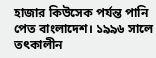হাজার কিউসেক পর্যন্ত পানি পেত বাংলাদেশ। ১৯৯৬ সালে তৎকালীন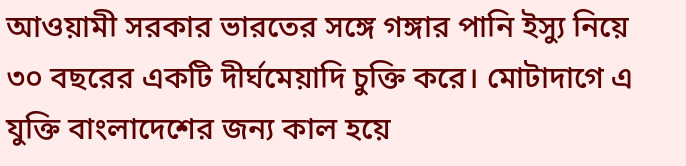আওয়ামী সরকার ভারতের সঙ্গে গঙ্গার পানি ইস্যু নিয়ে ৩০ বছরের একটি দীর্ঘমেয়াদি চুক্তি করে। মোটাদাগে এ যুক্তি বাংলাদেশের জন্য কাল হয়ে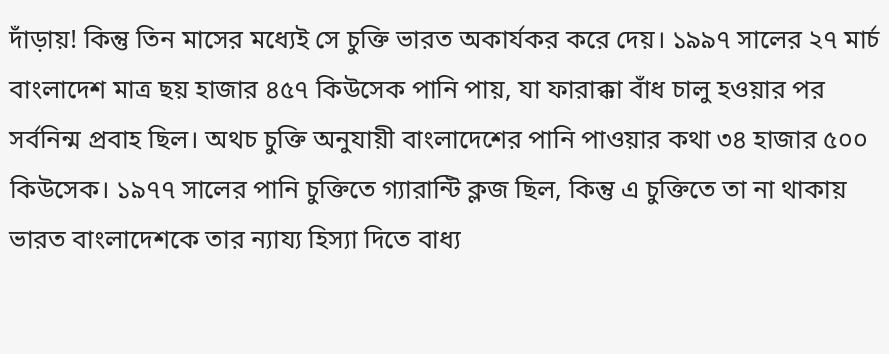দাঁড়ায়! কিন্তু তিন মাসের মধ্যেই সে চুক্তি ভারত অকার্যকর করে দেয়। ১৯৯৭ সালের ২৭ মার্চ বাংলাদেশ মাত্র ছয় হাজার ৪৫৭ কিউসেক পানি পায়, যা ফারাক্কা বাঁধ চালু হওয়ার পর সর্বনিন্ম প্রবাহ ছিল। অথচ চুক্তি অনুযায়ী বাংলাদেশের পানি পাওয়ার কথা ৩৪ হাজার ৫০০ কিউসেক। ১৯৭৭ সালের পানি চুক্তিতে গ্যারান্টি ক্লজ ছিল, কিন্তু এ চুক্তিতে তা না থাকায় ভারত বাংলাদেশকে তার ন্যায্য হিস্যা দিতে বাধ্য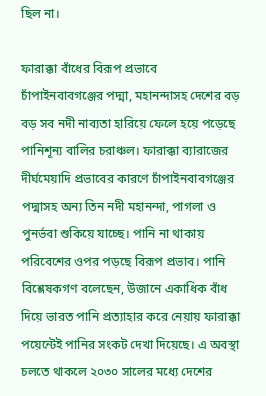ছিল না।

ফারাক্কা বাঁধের বিরূপ প্রভাবে চাঁপাইনবাবগঞ্জের পদ্মা, মহানন্দাসহ দেশের বড় বড় সব নদী নাব্যতা হারিয়ে ফেলে হয়ে পড়েছে পানিশূন্য বালির চরাঞ্চল। ফারাক্কা ব্যারাজের দীর্ঘমেয়াদি প্রভাবের কারণে চাঁপাইনবাবগঞ্জের পদ্মাসহ অন্য তিন নদী মহানন্দা, পাগলা ও পুনর্ভবা শুকিয়ে যাচ্ছে। পানি না থাকায় পরিবেশের ওপর পড়ছে বিরূপ প্রভাব। পানি বিশ্লেষকগণ বলেছেন, উজানে একাধিক বাঁধ দিয়ে ভারত পানি প্রত্যাহার করে নেয়ায় ফারাক্কা পয়েন্টেই পানির সংকট দেখা দিয়েছে। এ অবস্থা চলতে থাকলে ২০৩০ সালের মধ্যে দেশের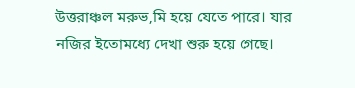উত্তরাঞ্চল মরুভ‚মি হয়ে যেতে পারে। যার নজির ইতোমধ্যে দেখা শুরু হয়ে গেছে।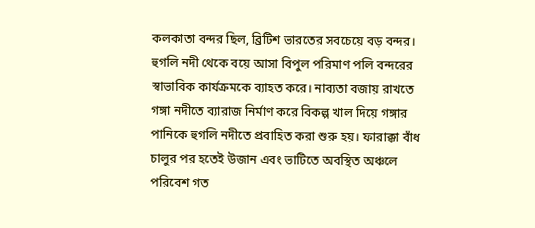কলকাতা বন্দর ছিল, ব্রিটিশ ভারতের সবচেয়ে বড় বন্দর। হুগলি নদী থেকে বয়ে আসা বিপুল পরিমাণ পলি বন্দরের স্বাভাবিক কার্যক্রমকে ব্যাহত করে। নাব্যতা বজায় রাখতে গঙ্গা নদীতে ব্যারাজ নির্মাণ করে বিকল্প খাল দিয়ে গঙ্গার পানিকে হুগলি নদীতে প্রবাহিত করা শুরু হয়। ফারাক্কা বাঁধ চালুর পর হতেই উজান এবং ভাটিতে অবস্থিত অঞ্চলে পরিবেশ গত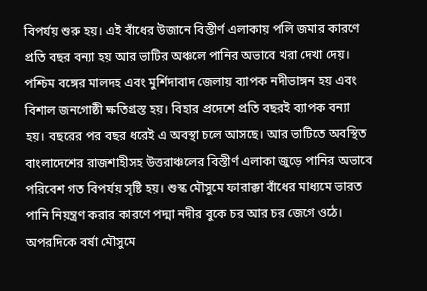বিপর্যয় শুরু হয়। এই বাঁধের উজানে বিস্তীর্ণ এলাকায় পলি জমার কারণে প্রতি বছর বন্যা হয় আর ভাটির অঞ্চলে পানির অভাবে খরা দেখা দেয়। পশ্চিম বঙ্গের মালদহ এবং মুর্শিদাবাদ জেলায় ব্যাপক নদীভাঙ্গন হয় এবং বিশাল জনগোষ্ঠী ক্ষতিগ্রস্ত হয়। বিহার প্রদেশে প্রতি বছরই ব্যাপক বন্যা হয়। বছরের পর বছর ধরেই এ অবস্থা চলে আসছে। আর ভাটিতে অবস্থিত বাংলাদেশের রাজশাহীসহ উত্তরাঞ্চলের বিস্তীর্ণ এলাকা জুড়ে পানির অভাবে পরিবেশ গত বিপর্যয় সৃষ্টি হয়। শুস্ক মৌসুমে ফারাক্কা বাঁধের মাধ্যমে ভারত পানি নিয়ন্ত্রণ করার কারণে পদ্মা নদীর বুকে চর আর চর জেগে ওঠে। অপরদিকে বর্ষা মৌসুমে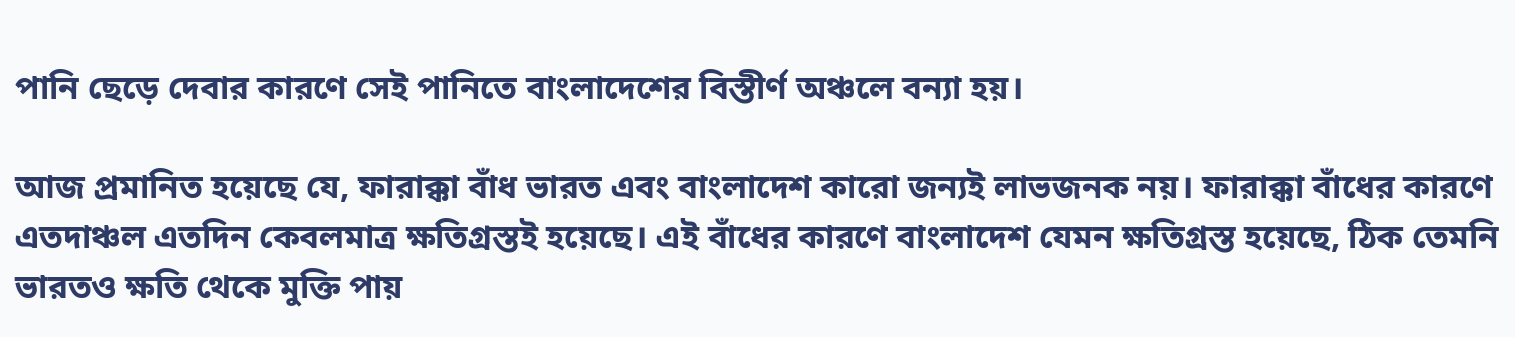পানি ছেড়ে দেবার কারণে সেই পানিতে বাংলাদেশের বিস্তীর্ণ অঞ্চলে বন্যা হয়।

আজ প্রমানিত হয়েছে যে, ফারাক্কা বাঁধ ভারত এবং বাংলাদেশ কারো জন্যই লাভজনক নয়। ফারাক্কা বাঁধের কারণে এতদাঞ্চল এতদিন কেবলমাত্র ক্ষতিগ্রস্তই হয়েছে। এই বাঁধের কারণে বাংলাদেশ যেমন ক্ষতিগ্রস্ত হয়েছে, ঠিক তেমনি ভারতও ক্ষতি থেকে মুক্তি পায়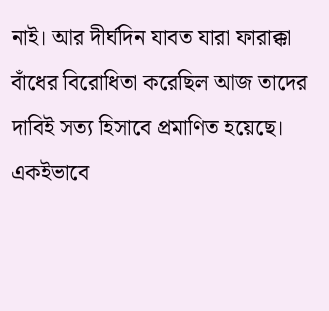নাই। আর দীর্ঘদিন যাবত যারা ফারাক্কা বাঁধের বিরোধিতা করেছিল আজ তাদের দাবিই সত্য হিসাবে প্রমাণিত হয়েছে। একইভাবে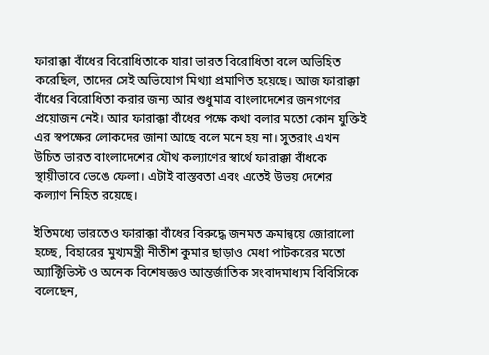ফারাক্কা বাঁধের বিরোধিতাকে যারা ভারত বিরোধিতা বলে অভিহিত করেছিল, তাদের সেই অভিযোগ মিথ্যা প্রমাণিত হয়েছে। আজ ফারাক্কা বাঁধের বিরোধিতা করার জন্য আর শুধুমাত্র বাংলাদেশের জনগণের প্রয়োজন নেই। আর ফারাক্কা বাঁধের পক্ষে কথা বলার মতো কোন যুক্তিই এর স্বপক্ষের লোকদের জানা আছে বলে মনে হয় না। সুতরাং এখন উচিত ভারত বাংলাদেশের যৌথ কল্যাণের স্বার্থে ফারাক্কা বাঁধকে স্থায়ীভাবে ভেঙে ফেলা। এটাই বাস্তবতা এবং এতেই উভয় দেশের কল্যাণ নিহিত রয়েছে।

ইতিমধ্যে ভারতেও ফারাক্কা বাঁধের বিরুদ্ধে জনমত ক্রমান্বয়ে জোরালো হচ্ছে, বিহারের মুখ্যমন্ত্রী নীতীশ কুমার ছাড়াও মেধা পাটকরের মতো অ্যাক্টিভিস্ট ও অনেক বিশেষজ্ঞও আন্তর্জাতিক সংবাদমাধ্যম বিবিসিকে বলেছেন,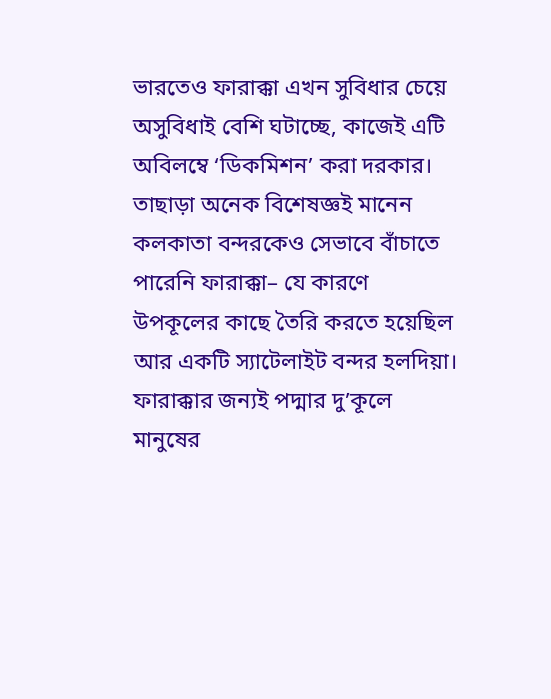ভারতেও ফারাক্কা এখন সুবিধার চেয়ে অসুবিধাই বেশি ঘটাচ্ছে, কাজেই এটি অবিলম্বে ‘ডিকমিশন’ করা দরকার। তাছাড়া অনেক বিশেষজ্ঞই মানেন কলকাতা বন্দরকেও সেভাবে বাঁচাতে পারেনি ফারাক্কা– যে কারণে উপকূলের কাছে তৈরি করতে হয়েছিল আর একটি স্যাটেলাইট বন্দর হলদিয়া। ফারাক্কার জন্যই পদ্মার দু’কূলে মানুষের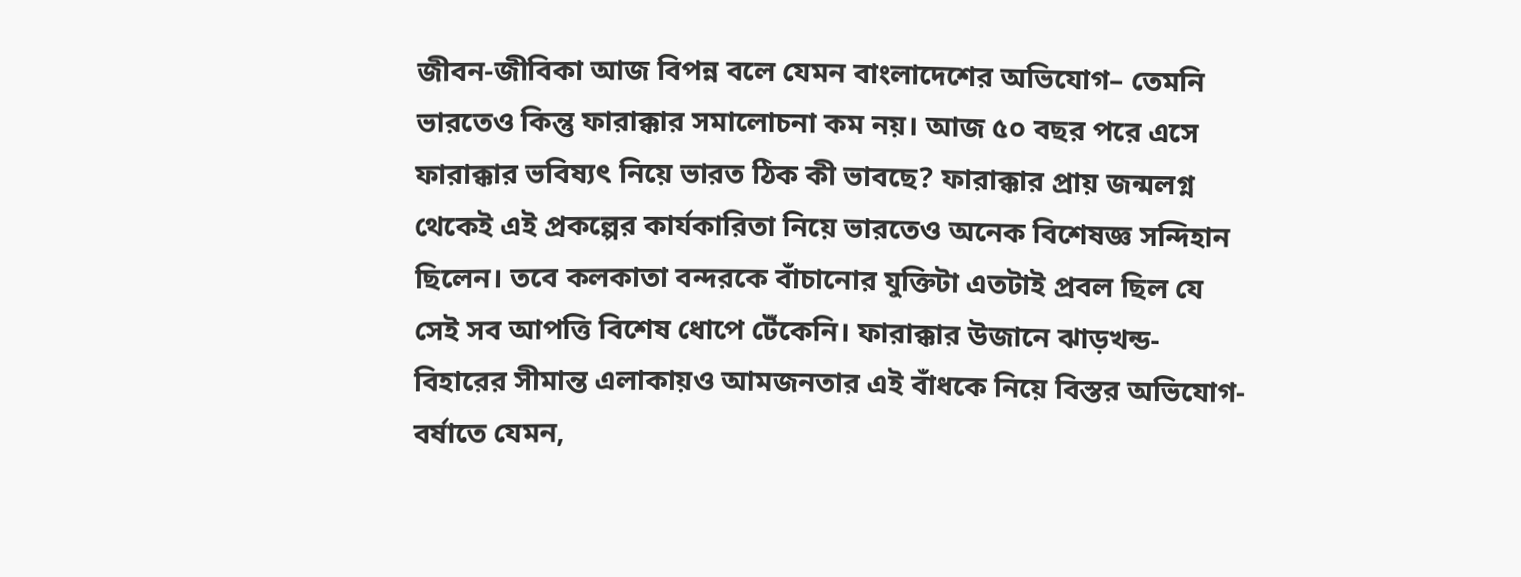জীবন-জীবিকা আজ বিপন্ন বলে যেমন বাংলাদেশের অভিযোগ– তেমনি ভারতেও কিন্তু ফারাক্কার সমালোচনা কম নয়। আজ ৫০ বছর পরে এসে ফারাক্কার ভবিষ্যৎ নিয়ে ভারত ঠিক কী ভাবছে? ফারাক্কার প্রায় জন্মলগ্ন থেকেই এই প্রকল্পের কার্যকারিতা নিয়ে ভারতেও অনেক বিশেষজ্ঞ সন্দিহান ছিলেন। তবে কলকাতা বন্দরকে বাঁচানোর যুক্তিটা এতটাই প্রবল ছিল যে সেই সব আপত্তি বিশেষ ধোপে টেঁকেনি। ফারাক্কার উজানে ঝাড়খন্ড-বিহারের সীমান্ত এলাকায়ও আমজনতার এই বাঁধকে নিয়ে বিস্তর অভিযোগ- বর্ষাতে যেমন,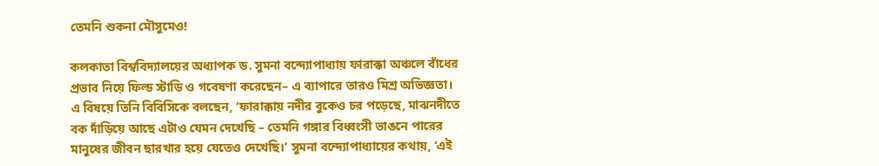তেমনি শুকনা মৌসুমেও!

কলকাতা বিশ্ববিদ্যালয়ের অধ্যাপক ড. সুমনা বন্দ্যোপাধ্যায় ফারাক্কা অঞ্চলে বাঁধের প্রভাব নিয়ে ফিল্ড স্টাডি ও গবেষণা করেছেন– এ ব্যাপারে তারও মিশ্র অভিজ্ঞতা। এ বিষয়ে তিনি বিবিসিকে বলছেন, ’ফারাক্কায় নদীর বুকেও চর পড়েছে, মাঝনদীতে বক দাঁড়িয়ে আছে এটাও যেমন দেখেছি – তেমনি গঙ্গার বিধ্বংসী ভাঙনে পারের মানুষের জীবন ছারখার হয়ে যেতেও দেখেছি।’ সুমনা বন্দ্যোপাধ্যায়ের কথায়, ‘এই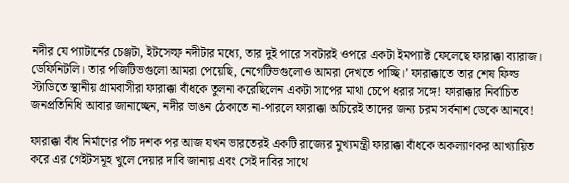নদীর যে প্যাটার্নের চেঞ্জটা, ইটসেল্ফ নদীটার মধ্যে, তার দুই পারে সবটারই ওপরে একটা ইমপ্যাক্ট ফেলেছে ফারাক্কা ব্যারাজ। ডেফিনিটলি। তার পজিটিভগুলো আমরা পেয়েছি, নেগেটিভগুলোও আমরা দেখতে পাচ্ছি।’ ফারাক্কাতে তার শেষ ফিল্ড স্টাডিতে স্থানীয় গ্রামবাসীরা ফারাক্কা বাঁধকে তুলনা করেছিলেন একটা সাপের মাথা চেপে ধরার সঙ্গে! ফারাক্কার নির্বাচিত জনপ্রতিনিধি আবার জানাচ্ছেন, নদীর ভাঙন ঠেকাতে না-পারলে ফারাক্কা অচিরেই তাদের জন্য চরম সর্বনাশ ডেকে আনবে!

ফারাক্কা বাঁধ নির্মাণের পাঁচ দশক পর আজ যখন ভারতেরই একটি রাজ্যের মুখ্যমন্ত্রী ফারাক্কা বাঁধকে অকল্যাণকর আখ্যায়িত করে এর গেইটসমূহ খুলে দেয়ার দাবি জানায় এবং সেই দাবির সাথে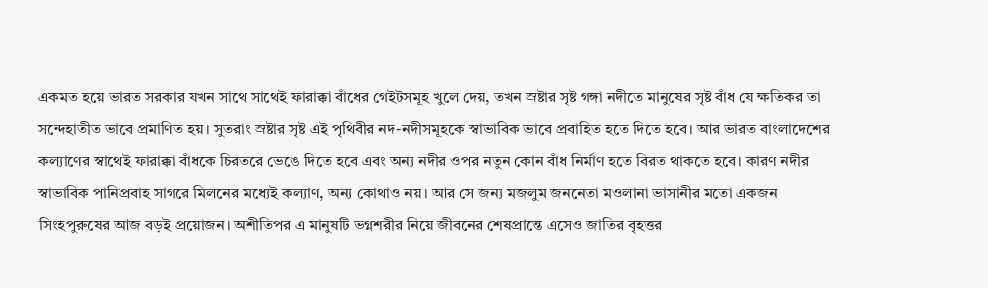একমত হয়ে ভারত সরকার যখন সাথে সাথেই ফারাক্কা বাঁধের গেইটসমূহ খুলে দেয়, তখন স্রষ্টার সৃষ্ট গঙ্গা নদীতে মানুষের সৃষ্ট বাঁধ যে ক্ষতিকর তা সন্দেহাতীত ভাবে প্রমাণিত হয়। সুতরাং স্রষ্টার সৃষ্ট এই পৃথিবীর নদ-নদীসমূহকে স্বাভাবিক ভাবে প্রবাহিত হতে দিতে হবে। আর ভারত বাংলাদেশের কল্যাণের স্বাথেই ফারাক্কা বাঁধকে চিরতরে ভেঙে দিতে হবে এবং অন্য নদীর ওপর নতুন কোন বাঁধ নির্মাণ হতে বিরত থাকতে হবে। কারণ নদীর স্বাভাবিক পানিপ্রবাহ সাগরে মিলনের মধ্যেই কল্যাণ, অন্য কোথাও নয়। আর সে জন্য মজলুম জননেতা মওলানা ভাসানীর মতো একজন সিংহপুরুষের আজ বড়ই প্রয়োজন। অশীতিপর এ মানুষটি ভগ্নশরীর নিয়ে জীবনের শেষপ্রান্তে এসেও জাতির বৃহত্তর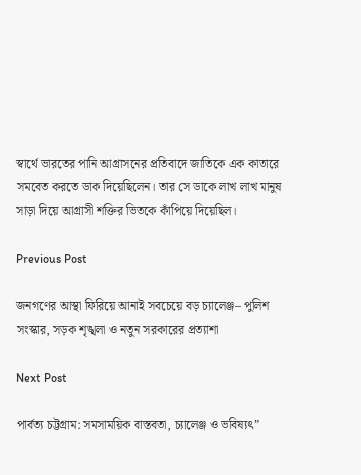স্বার্থে ভারতের পানি আগ্রাসনের প্রতিবাদে জাতিকে এক কাতারে সমবেত করতে ডাক দিয়েছিলেন। তার সে ডাকে লাখ লাখ মানুষ সাড়া দিয়ে আগ্রাসী শক্তির ভিতকে কাঁপিয়ে দিয়েছিল।

Previous Post

জনগণের আস্থা ফিরিয়ে আনাই সবচেয়ে বড় চ্যালেঞ্জ– পুলিশ সংস্কার, সড়ক শৃঙ্খলা ও নতুন সরকারের প্রত্যাশা

Next Post

পার্বত্য চট্টগ্রাম: সমসাময়িক বাস্তবতা, চ্যালেঞ্জ ও ভবিষ্যৎ”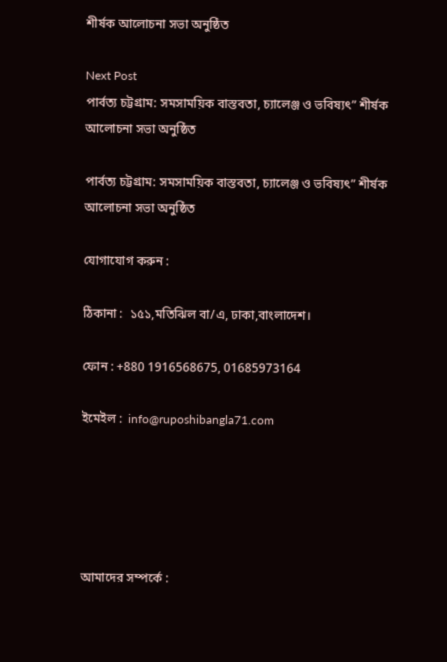শীর্ষক আলোচনা সভা অনুষ্ঠিত

Next Post
পার্বত্য চট্টগ্রাম: সমসাময়িক বাস্তবতা, চ্যালেঞ্জ ও ভবিষ্যৎ” শীর্ষক আলোচনা সভা অনুষ্ঠিত

পার্বত্য চট্টগ্রাম: সমসাময়িক বাস্তবতা, চ্যালেঞ্জ ও ভবিষ্যৎ” শীর্ষক আলোচনা সভা অনুষ্ঠিত

যোগাযোগ করুন :

ঠিকানা :  ১৫১,মতিঝিল বা/এ, ঢাকা,বাংলাদেশ।

ফোন : +880 1916568675, 01685973164

ইমেইল :  info@ruposhibangla71.com





আমাদের সম্পর্কে :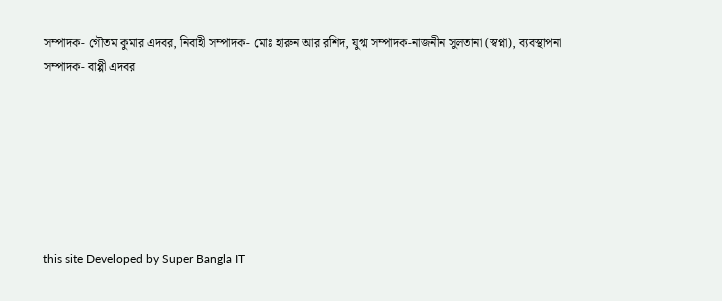সম্পাদক- গৌতম কুমার এদবর, নিবাহী সম্পাদক- মোঃ হারুন আর রশিদ, যুগ্ম সম্পাদক-নাজনীন সুলতানা (স্বপ্না), ব্যবস্থাপনা সম্পাদক- বাপ্পী এদবর







this site Developed by Super Bangla IT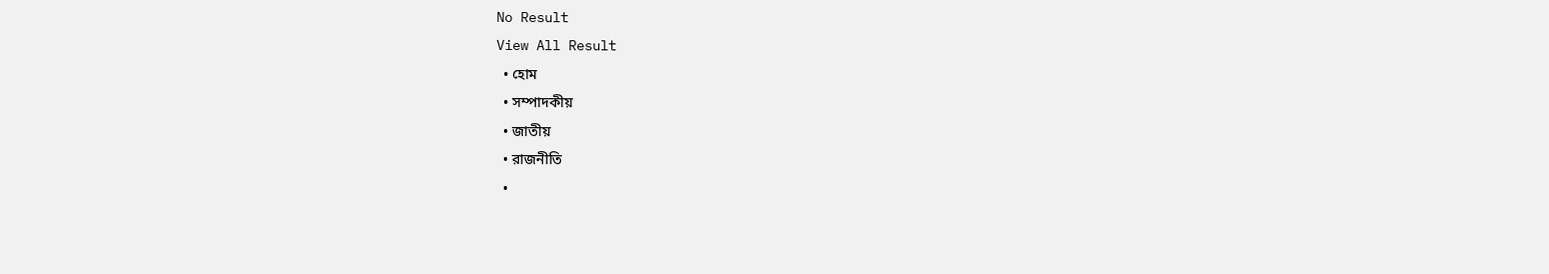No Result
View All Result
  • হোম
  • সম্পাদকীয়
  • জাতীয়
  • রাজনীতি
  •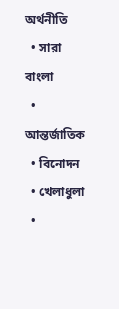অর্থনীতি
  • সারা বাংলা
  • আন্তর্জাতিক
  • বিনোদন
  • খেলাধুলা
  •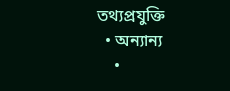তথ্যপ্রযুক্তি
  • অন্যান্য
    •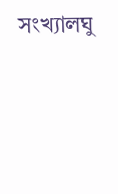সংখ্যালঘু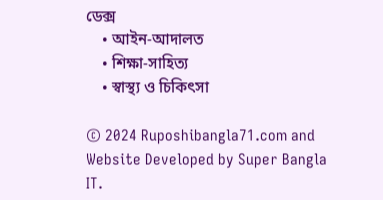ডেক্স
    • আইন-আদালত
    • শিক্ষা-সাহিত্য
    • স্বাস্থ্য ও চিকিৎসা

© 2024 Ruposhibangla71.com and Website Developed by Super Bangla IT.